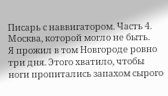Писарь с наввигатором. Часть 4. Москва, которой могло не быть.
Я прожил в том Новгороде ровно три дня. Этого хватило, чтобы ноги пропитались запахом сырого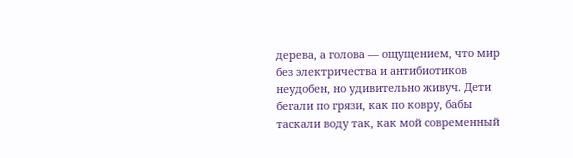дерева, а голова — ощущением, что мир без электричества и антибиотиков неудобен, но удивительно живуч. Дети бегали по грязи, как по ковру, бабы таскали воду так, как мой современный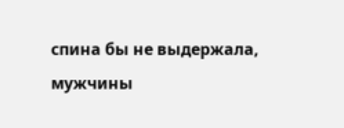спина бы не выдержала, мужчины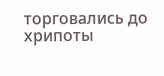торговались до хрипоты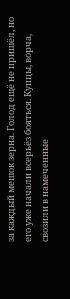за каждый мешок зерна. Голод ещё не пришёл, но его уже начали всерьёз бояться. Купцы, ворча, свозили в намеченные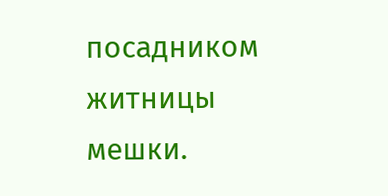посадником житницы мешки.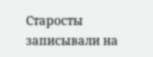Старосты записывали на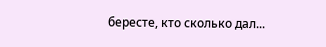бересте, кто сколько дал...